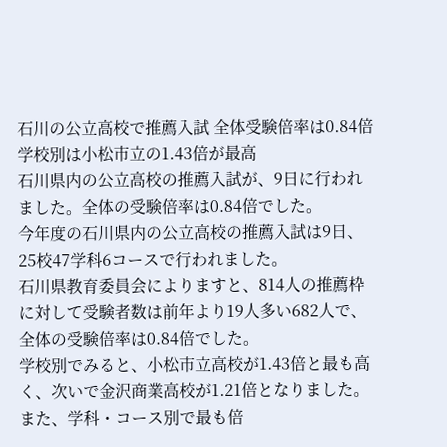石川の公立高校で推薦入試 全体受験倍率は0.84倍 学校別は小松市立の1.43倍が最高
石川県内の公立高校の推薦入試が、9日に行われました。全体の受験倍率は0.84倍でした。
今年度の石川県内の公立高校の推薦入試は9日、25校47学科6コースで行われました。
石川県教育委員会によりますと、814人の推薦枠に対して受験者数は前年より19人多い682人で、全体の受験倍率は0.84倍でした。
学校別でみると、小松市立高校が1.43倍と最も高く、次いで金沢商業高校が1.21倍となりました。
また、学科・コース別で最も倍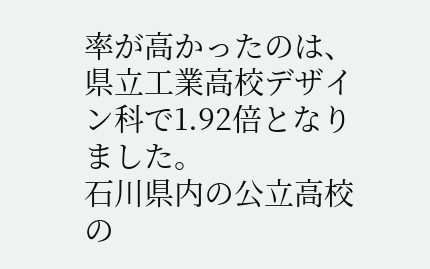率が高かったのは、県立工業高校デザイン科で1.92倍となりました。
石川県内の公立高校の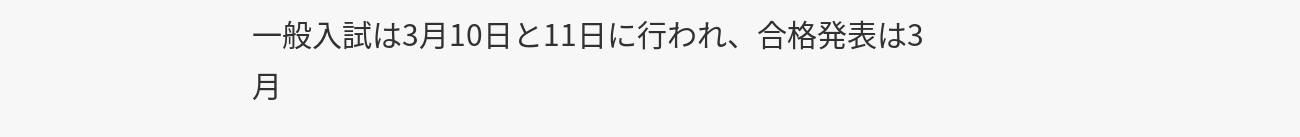一般入試は3月10日と11日に行われ、合格発表は3月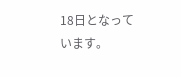18日となっています。